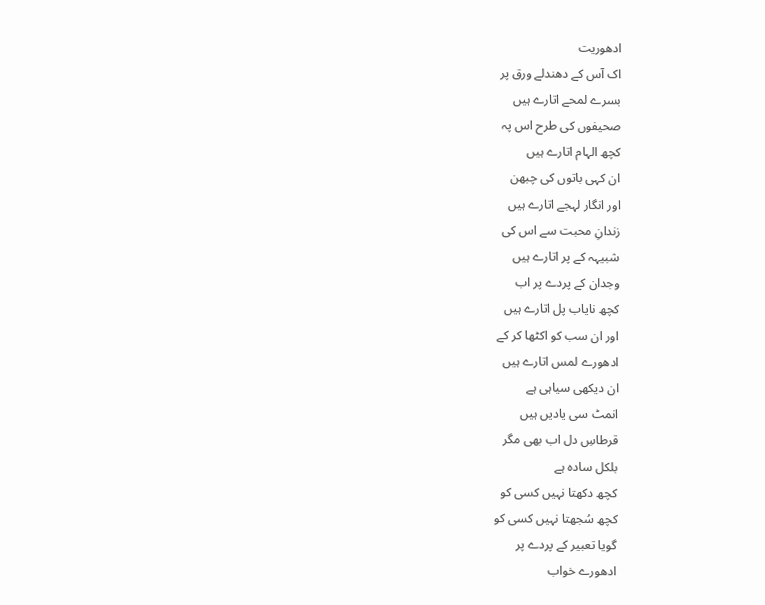ادھوریت
اک آس کے دھندلے ورق پر
بسرے لمحے اتارے ہیں
صحیفوں کی طرح اس پہ
کچھ الہام اتارے ہیں
ان کہی باتوں کی چبھن
اور انگار لہجے اتارے ہیں
زندانِ محبت سے اس کی
شبیہہ کے پر اتارے ہیں
وجدان کے پردے پر اب
کچھ نایاب پل اتارے ہیں
اور ان سب کو اکٹھا کر کے
ادھورے لمس اتارے ہیں
ان دیکھی سیاہی ہے
انمٹ سی یادیں ہیں
قرطاسِ دل اب بھی مگر
بلکل سادہ ہے
کچھ دکھتا نہیں کسی کو
کچھ سُجھتا نہیں کسی کو
گویا تعبیر کے پردے پر
ادھورے خواب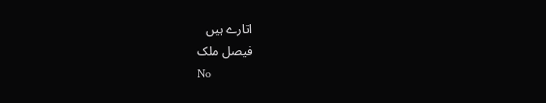اتارے ہیں
فیصل ملک
No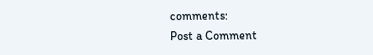comments:
Post a Comment